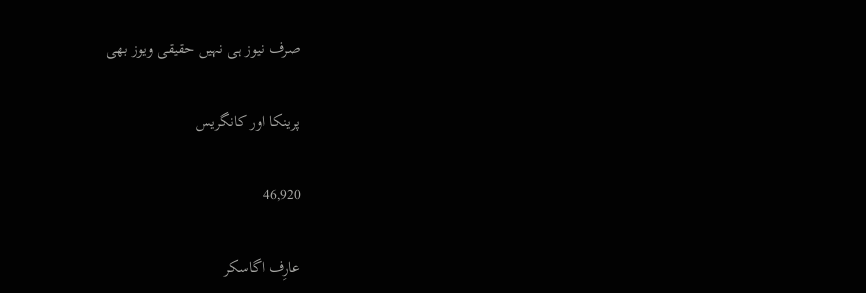صرف نیوز ہی نہیں حقیقی ویوز بھی

پرینکا اور کانگریس

46,920

عارِف اگاسکر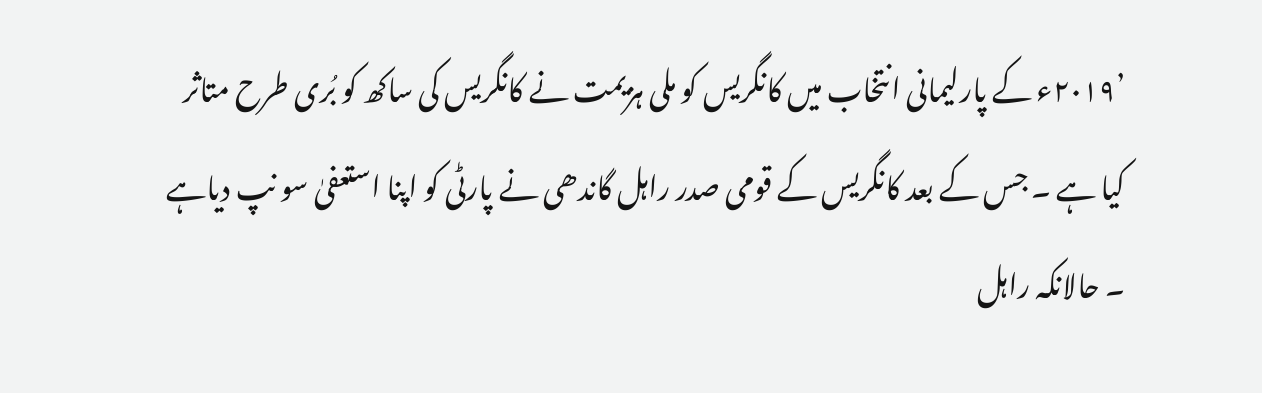’۲۰۱۹ء کے پارلیمانی انتخاب میں کانگریس کو ملی ہزیمت نے کانگریس کی ساکھ کو بُری طرح متاثر کیا ہے ۔ جس کے بعد کانگریس کے قومی صدر راہل گاندھی نے پارٹی کو اپنا استعفیٰ سو نپ دیاہے ۔ حالانکہ راہل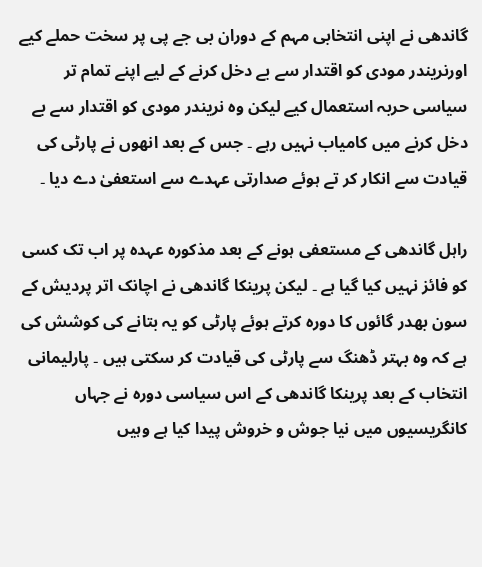گاندھی نے اپنی انتخابی مہم کے دوران بی جے پی پر سخت حملے کیے اورنریندر مودی کو اقتدار سے بے دخل کرنے کے لیے اپنے تمام تر سیاسی حربہ استعمال کیے لیکن وہ نریندر مودی کو اقتدار سے بے دخل کرنے میں کامیاب نہیں رہے ۔ جس کے بعد انھوں نے پارٹی کی قیادت سے انکار کر تے ہوئے صدارتی عہدے سے استعفیٰ دے دیا ۔

راہل گاندھی کے مستعفی ہونے کے بعد مذکورہ عہدہ پر اب تک کسی کو فائز نہیں کیا گیا ہے ۔ لیکن پرینکا گاندھی نے اچانک اتر پردیش کے سون بھدر گائوں کا دورہ کرتے ہوئے پارٹی کو یہ بتانے کی کوشش کی ہے کہ وہ بہتر ڈھنگ سے پارٹی کی قیادت کر سکتی ہیں ۔ پارلیمانی انتخاب کے بعد پرینکا گاندھی کے اس سیاسی دورہ نے جہاں کانگریسیوں میں نیا جوش و خروش پیدا کیا ہے وہیں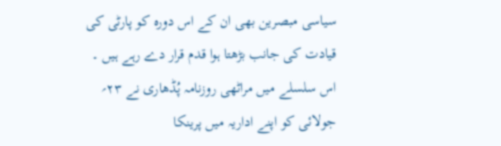سیاسی مبصرین بھی ان کے اس دورہ کو پارٹی کی قیادت کی جانب بڑھتا ہوا قدم قرار دے رہے ہیں ۔ اس سلسلے میں مراٹھی روزنامہ پُڈھاری نے ۲۳؍ جولائی کو اپنے اداریہ میں پرینکا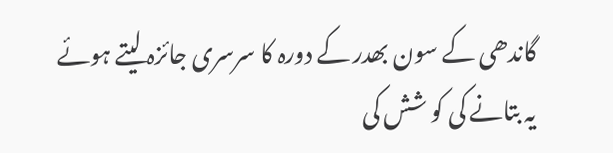گاندھی کے سون بھدر کے دورہ کا سرسری جائزہ لیتے ہوئے یہ بتانے کی کو شش کی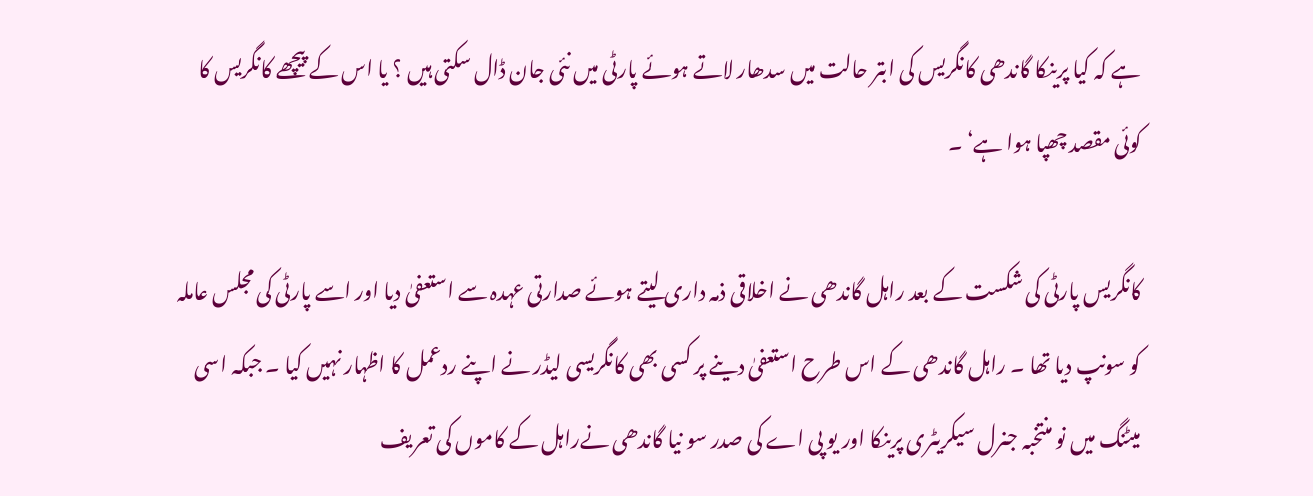ہے کہ کیا پرینکا گاندھی کانگریس کی ابتر حالت میں سدھار لاتے ہوئے پارٹی میں نئی جان ڈال سکتی ہیں ؟ یا اس کے پیچھے کانگریس کا کوئی مقصد چھپا ہوا ہے‘ ۔

کانگریس پارٹی کی شکست کے بعد راہل گاندھی نے اخلاقی ذمہ داری لیتے ہوئے صدارتی عہدہ سے استعفیٰ دیا اور اسے پارٹی کی مجلس عاملہ کو سونپ دیا تھا ۔ راہل گاندھی کے اس طرح استعفیٰ دینے پر کسی بھی کانگریسی لیڈر نے اپنے ردعمل کا اظہار نہیں کیا ۔ جبکہ اسی میٹنگ میں نو منتخبہ جنرل سیکریٹری پرینکا اور یو پی اے کی صدر سو نیا گاندھی نےراہل کے کاموں کی تعریف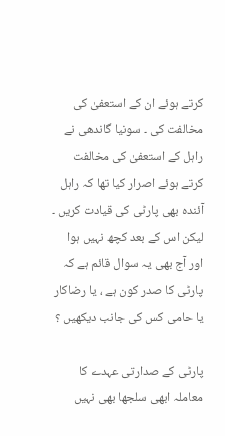کرتے ہوئے ان کے استعفیٰ کی مخالفت کی ۔ سونیا گاندھی نے راہل کے استعفیٰ کی مخالفت کرتے ہوئے اصرار کیا تھا کہ راہل آئندہ بھی پارٹی کی قیادت کریں ۔ لیکن اس کے بعد کچھ نہیں ہوا اور آج بھی یہ سوال قائم ہے کہ پارٹی کا صدر کون ہے ، یا رضاکار یا حامی کس کی جانب دیکھیں ؟

پارٹی کے صدارتی عہدے کا معاملہ ابھی سلجھا بھی نہیں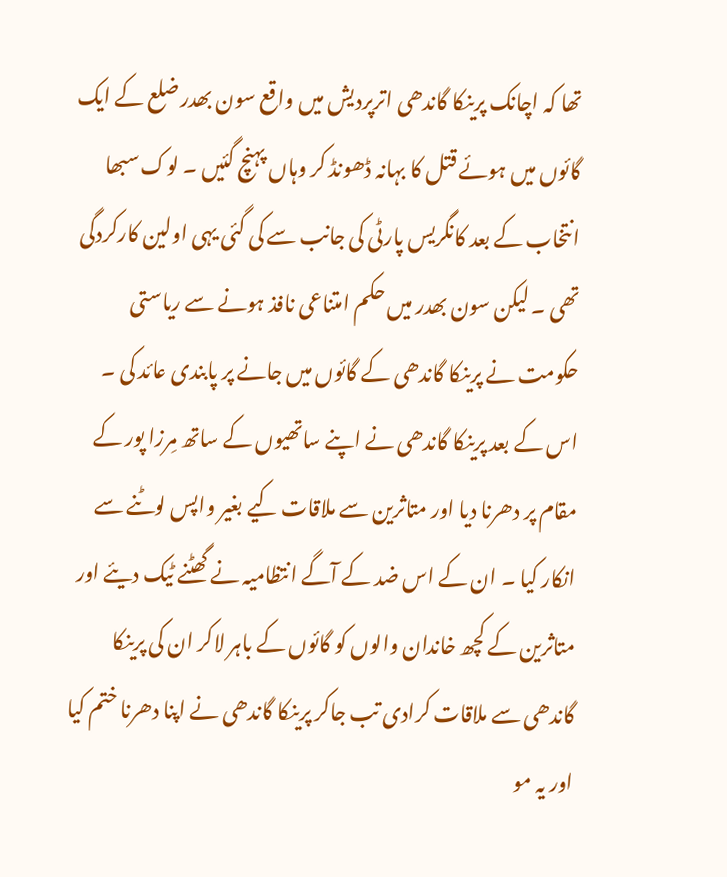تھا کہ اچانک پرینکا گاندھی اترپردیش میں واقع سون بھدر ضلع کے ایک گائوں میں ہوئے قتل کا بہانہ ڈھونڈ کر وہاں پہنچ گئیں ۔ لوک سبھا انتخاب کے بعد کانگریس پارٹی کی جانب سے کی گئی یہی اولین کارکردگی تھی ۔ لیکن سون بھدر میں حکم امتناعی نافذ ہونے سے ریاستی حکومت نے پرینکا گاندھی کے گائوں میں جانے پر پابندی عائد کی ۔ اس کے بعد پرینکا گاندھی نے اپنے ساتھیوں کے ساتھ مِرزا پور کے مقام پر دھرنا دیا اور متاثرین سے ملاقات کیے بغیر واپس لوٹنے سے انکار کیا ۔ ان کے اس ضد کے آگے انتظامیہ نے گھٹنے ٹیک دیئے اور متاثرین کے کچھ خاندان والوں کو گائوں کے باہر لاکر ان کی پرینکا گاندھی سے ملاقات کرادی تب جاکر پرینکا گاندھی نے اپنا دھرنا ختم کیا اور یہ مو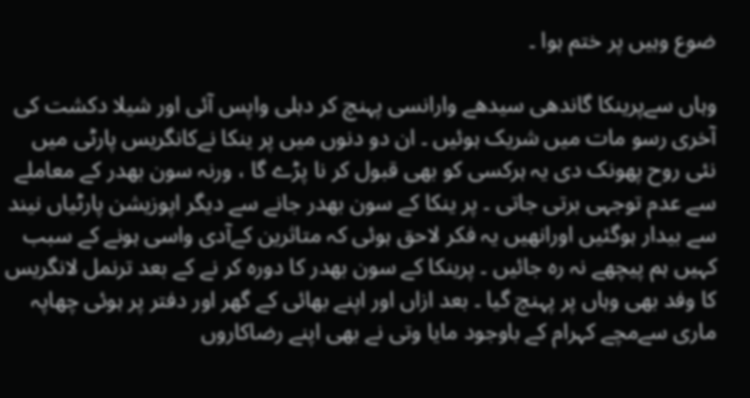ضوع وہیں پر ختم ہوا ۔

وہاں سےپرینکا گاندھی سیدھے وارانسی پہنچ کر دہلی واپس آئی اور شیلا دکشت کی آخری رسو مات میں شریک ہوئیں ۔ ان دو دنوں میں پر ینکا نےکانگریس پارٹی میں نئی روح پھونک دی یہ ہرکسی کو بھی قبول کر نا پڑے گا ، ورنہ سون بھدر کے معاملے سے عدم توجہی برتی جاتی ۔ پر ینکا کے سون بھدر جانے سے دیگر اپوزیشن پارٹیاں نیند سے بیدار ہوگئیں اورانھیں یہ فکر لاحق ہوئی کہ متاثرین کےآدی واسی ہونے کے سبب کہیں ہم پیچھے نہ رہ جائیں ۔ پرینکا کے سون بھدر کا دورہ کر نے کے بعد ترنمل لانگریس کا وفد بھی وہاں پر پہنچ گیا ۔ بعد ازاں اور اپنے بھائی کے گھر اور دفتر پر ہوئی چھاپہ ماری سےمچے کہرام کے باوجود مایا وتی نے بھی اپنے رضاکاروں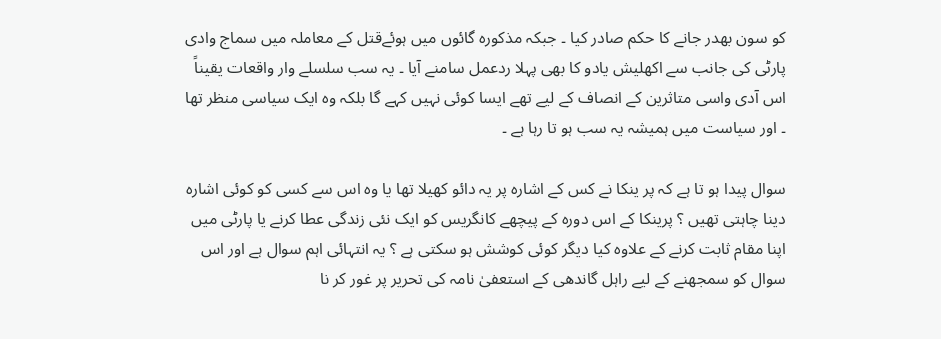کو سون بھدر جانے کا حکم صادر کیا ۔ جبکہ مذکورہ گائوں میں ہوئےقتل کے معاملہ میں سماج وادی پارٹی کی جانب سے اکھلیش یادو کا بھی پہلا ردعمل سامنے آیا ۔ یہ سب سلسلے وار واقعات یقیناً اس آدی واسی متاثرین کے انصاف کے لیے تھے ایسا کوئی نہیں کہے گا بلکہ وہ ایک سیاسی منظر تھا ۔ اور سیاست میں ہمیشہ یہ سب ہو تا رہا ہے ۔

سوال پیدا ہو تا ہے کہ پر ینکا نے کس کے اشارہ پر یہ دائو کھیلا تھا یا وہ اس سے کسی کو کوئی اشارہ دینا چاہتی تھیں ؟ پرینکا کے اس دورہ کے پیچھے کانگریس کو ایک نئی زندگی عطا کرنے یا پارٹی میں اپنا مقام ثابت کرنے کے علاوہ کیا دیگر کوئی کوشش ہو سکتی ہے ؟ یہ انتہائی اہم سوال ہے اور اس سوال کو سمجھنے کے لیے راہل گاندھی کے استعفیٰ نامہ کی تحریر پر غور کر نا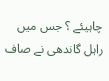چاہیئے ؟ جس میں راہل گاندھی نے صاف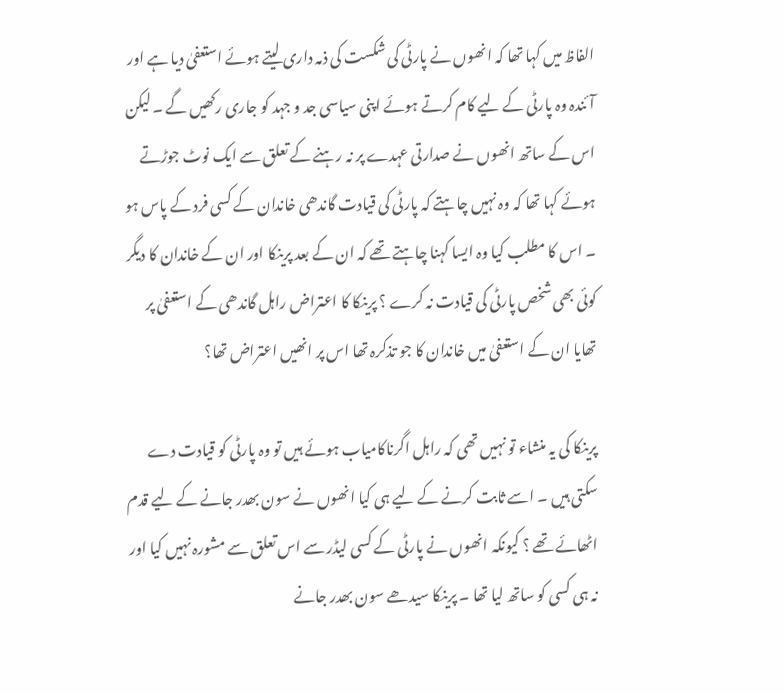الفاظ میں کہا تھا کہ انھوں نے پارٹی کی شکست کی ذمہ داری لیتے ہوئے استعفیٰ دیا ہے اور آئندہ وہ پارٹی کے لیے کام کرتے ہوئے اپنی سیاسی جد و جہد کو جاری رکھیں گے ۔ لیکن اس کے ساتھ انھوں نے صدارتی عہدے پر نہ رہنے کے تعلق سے ایک نوٹ جوڑتے ہوئے کہا تھا کہ وہ نہیں چاہتے کہ پارٹی کی قیادت گاندھی خاندان کے کسی فرد کے پاس ہو ۔ اس کا مطلب کیا وہ ایسا کہنا چاہتے تھے کہ ان کے بعد پرینکا اور ان کے خاندان کا دیگر کوئی بھی شخص پارٹی کی قیادت نہ کرے ؟ پرینکا کا اعتراض راہل گاندھی کے استعفیٰ پر تھایا ان کے استعفیٰ میں خاندان کا جو تذکرہ تھا اس پر انھیں اعتراض تھا؟

پرینکا کی یہ منشاء تو نہیں تھی کہ راہل اگرناکامیاب ہوئے ہیں تو وہ پارٹی کو قیادت دے سکتی ہیں ۔ اسے ثابت کرنے کے لیے ہی کیا انھوں نے سون بھدر جانے کے لیے قدم اٹھائے تھے ؟ کیونکہ انھوں نے پارٹی کے کسی لیڈر سے اس تعلق سے مشورہ نہیں کیا اور نہ ہی کسی کو ساتھ لیا تھا ۔ پرینکا سیدھے سون بھدر جانے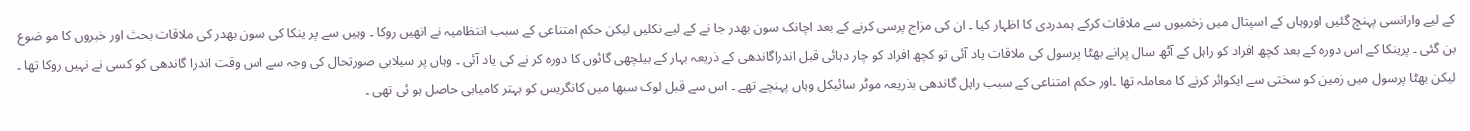کے لیے وارانسی پہنچ گئیں اوروہاں کے اسپتال میں زخمیوں سے ملاقات کرکے ہمدردی کا اظہار کیا ۔ ان کی مزاج پرسی کرنے کے بعد اچانک سون بھدر جا نے کے لیے نکلیں لیکن حکم امتناعی کے سبب انتظامیہ نے انھیں روکا ۔ وہیں سے پر ینکا کی سون بھدر کی ملاقات بحث اور خبروں کا مو ضوع بن گئی ۔ پرینکا کے اس دورہ کے بعد کچھ افراد کو راہل کے آٹھ سال پرانے بھٹا پرسول کی ملاقات یاد آئی تو کچھ افراد کو چار دہائی قبل اندراگاندھی کے ذریعہ بہار کے بیلچھی گائوں کا دورہ کر نے کی یاد آئی ۔ وہاں پر سیلابی صورتحال کی وجہ سے اس وقت اندرا گاندھی کو کسی نے نہیں روکا تھا ۔ لیکن بھٹا پرسول میں زمین کو سختی سے ایکوائر کرنے کا معاملہ تھا ۔اور حکم امتناعی کے سبب راہل گاندھی بذریعہ موٹر سائیکل وہاں پہنچے تھے ۔ اس سے قبل لوک سبھا میں کانگریس کو بہتر کامیابی حاصل ہو ئی تھی ۔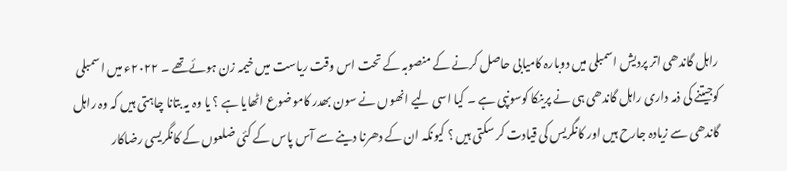راہل گاندھی اتر پردیش اسمبلی میں دوبارہ کامیابی حاصل کرنے کے منصوبہ کے تحت اس وقت ریاست میں خیمہ زن ہوئےتھے ۔ ۲۰۲۲ء میں اسمبلی کوجیتنے کی ذمہ داری راہل گاندھی ہی نے پرینکا کوسونپی ہے ۔ کیا اسی لیے انھوں نے سون بھدر کاموضوع اٹھایا ہے ؟ یا وہ یہ بتانا چاہتی ہیں کہ وہ راہل گاندھی سے زیادہ جارح ہیں اور کانگریس کی قیادت کر سکتی ہیں ؟ کیونکہ ان کے دھرنا دینے سے آس پاس کے کئی ضلعوں کے کانگریسی رضاکار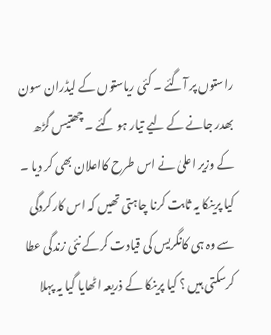راستوں پر آگئے ۔ کئی ریاستوں کے لیڈران سون بھدر جانے کے لیے تیار ہو گئے ۔ چھتیس گڑھ کے وزیر اعلیٰ نے اس طرح کااعلان بھی کر دیا ۔ کیا پرینکا یہ ثابت کرنا چاہتی تھیں کہ اس کارکردگی سے وہ ہی کانگریس کی قیادت کرکے نئی زندگی عطا کرسکتی ہیں ؟ کیا پرینکا کے ذریعہ اٹھایا گیا یہ پہلا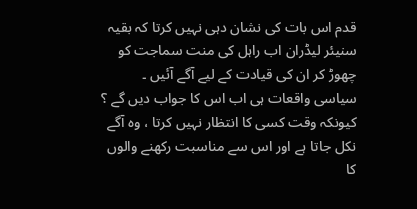قدم اس بات کی نشان دہی نہیں کرتا کہ بقیہ سنیئر لیڈران اب راہل کی منت سماجت کو چھوڑ کر ان کی قیادت کے لیے آگے آئیں ۔ سیاسی واقعات ہی اب اس کا جواب دیں گے ؟ کیونکہ وقت کسی کا انتظار نہیں کرتا ، وہ آگے نکل جاتا ہے اور اس سے مناسبت رکھنے والوں کا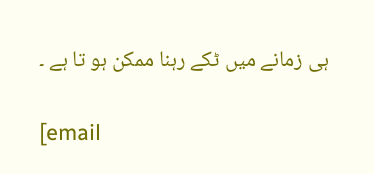ہی زمانے میں ٹکے رہنا ممکن ہو تا ہے ۔

[email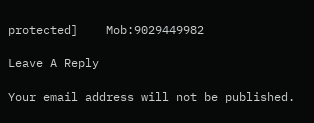protected]    Mob:9029449982

Leave A Reply

Your email address will not be published.